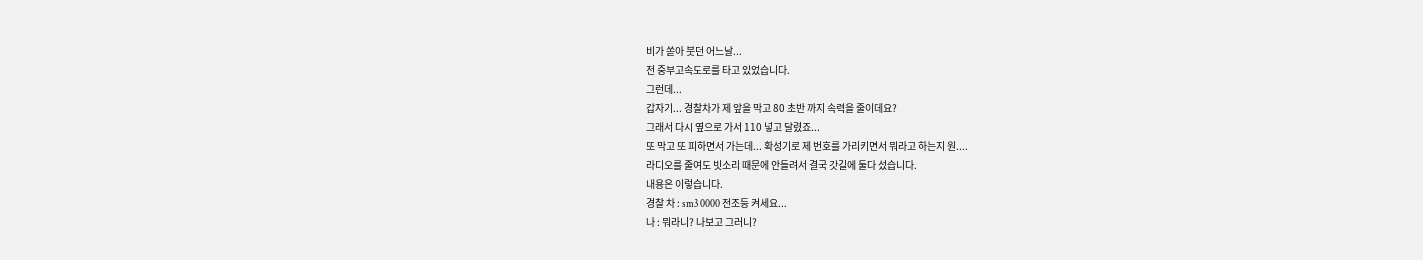비가 쏟아 붓던 어느날...
전 중부고속도로를 타고 있었습니다.
그런데...
갑자기... 경찰차가 제 앞을 막고 80 초반 까지 속력을 줄이데요?
그래서 다시 옆으로 가서 110 넣고 달렸죠...
또 막고 또 피하면서 가는데... 확성기로 제 번호를 가리키면서 뭐라고 하는지 원....
라디오를 줄여도 빗소리 때문에 안들려서 결국 갓길에 둘다 섰습니다.
내용은 이렇습니다.
경찰 차 : sm3 0000 전조등 켜세요...
나 : 뭐라니? 나보고 그러니?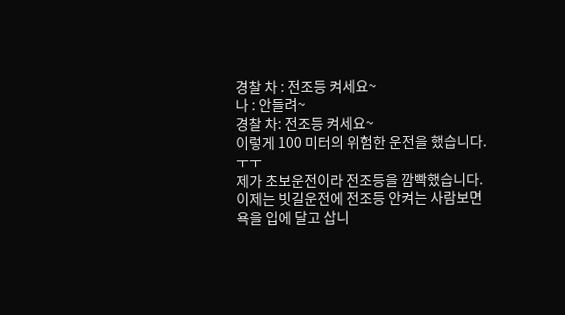경찰 차 : 전조등 켜세요~
나 : 안들려~
경찰 차: 전조등 켜세요~
이렇게 100 미터의 위험한 운전을 했습니다. ㅜㅜ
제가 초보운전이라 전조등을 깜빡했습니다.
이제는 빗길운전에 전조등 안켜는 사람보면 욕을 입에 달고 삽니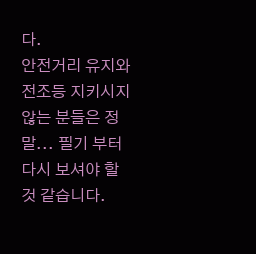다.
안전거리 유지와 전조등 지키시지 않는 분들은 정말... 필기 부터 다시 보셔야 할 것 같습니다.